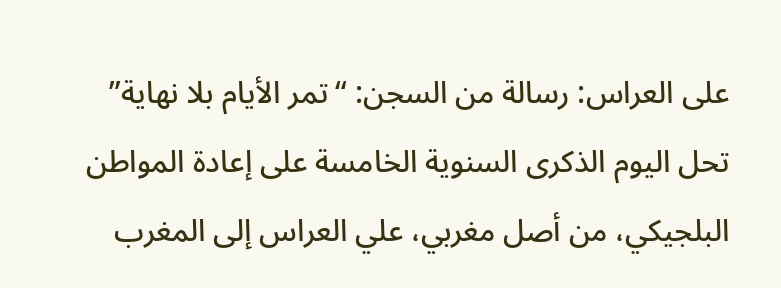على العراس: رسالة من السجن: “تمر الأيام بلا نهاية”
تحل اليوم الذكرى السنوية الخامسة على إعادة المواطن البلجيكي، من أصل مغربي، علي العراس إلى المغرب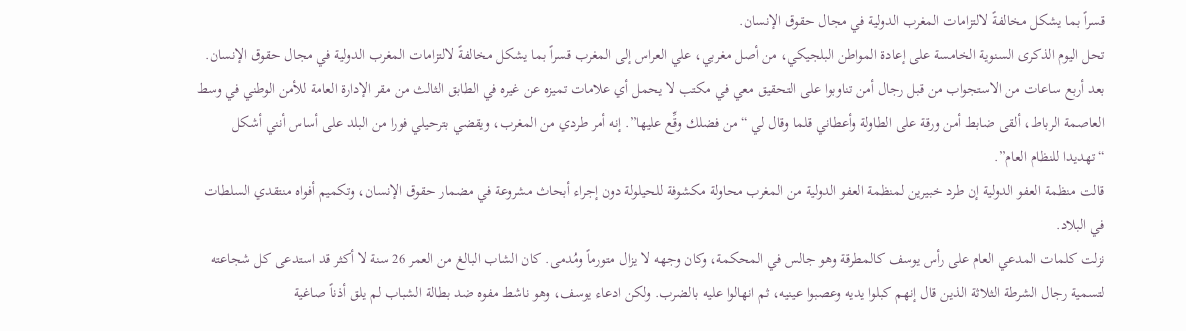قسراً بما يشكل مخالفةً لالتزامات المغرب الدولية في مجال حقوق الإنسان.
تحل اليوم الذكرى السنوية الخامسة على إعادة المواطن البلجيكي، من أصل مغربي، علي العراس إلى المغرب قسراً بما يشكل مخالفةً لالتزامات المغرب الدولية في مجال حقوق الإنسان.
بعد أربع ساعات من الاستجواب من قبل رجال أمن تناوبوا على التحقيق معي في مكتب لا يحمل أي علامات تميزه عن غيره في الطابق الثالث من مقر الإدارة العامة للأمن الوطني في وسط العاصمة الرباط، ألقى ضابط أمن ورقة على الطاولة وأعطاني قلما وقال لي “من فضلك وقِّع عليها”. إنه أمر طردي من المغرب، ويقضي بترحيلي فورا من البلد على أساس أنني أشكل “تهديدا للنظام العام”.
قالت منظمة العفو الدولية إن طرد خبيرين لمنظمة العفو الدولية من المغرب محاولة مكشوفة للحيلولة دون إجراء أبحاث مشروعة في مضمار حقوق الإنسان، وتكميم أفواه منتقدي السلطات في البلاد.
نزلت كلمات المدعي العام على رأس يوسف كالمطرقة وهو جالس في المحكمة، وكان وجهه لا يزال متورماً ومُدمى. كان الشاب البالغ من العمر 26 سنة لا أكثر قد استدعى كل شجاعته لتسمية رجال الشرطة الثلاثة الذين قال إنهم كبلوا يديه وعصبوا عينيه، ثم انهالوا عليه بالضرب. ولكن ادعاء يوسف، وهو ناشط مفوه ضد بطالة الشباب لم يلق أذناً صاغية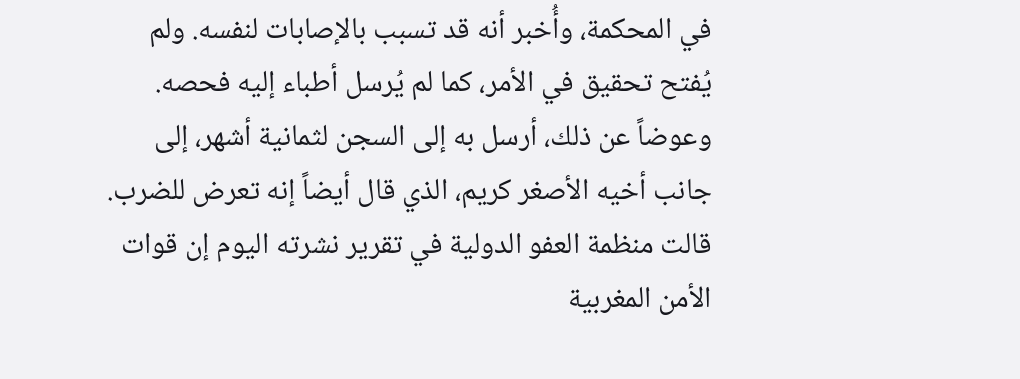في المحكمة، وأُخبر أنه قد تسبب بالإصابات لنفسه. ولم يُفتح تحقيق في الأمر، كما لم يُرسل أطباء إليه فحصه. وعوضاً عن ذلك، أرسل به إلى السجن لثمانية أشهر، إلى جانب أخيه الأصغر كريم، الذي قال أيضاً إنه تعرض للضرب.
قالت منظمة العفو الدولية في تقرير نشرته اليوم إن قوات الأمن المغربية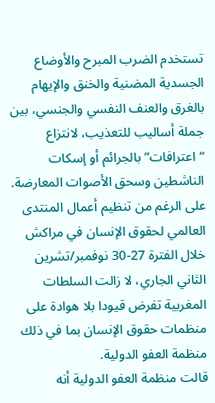تستخدم الضرب المبرح والأوضاع الجسدية المضنية والخنق والإيهام بالغرق والعنف النفسي والجنسي، بين جملة أساليب للتعذيب، لانتزاع “اعترافات” بالجرائم أو إسكات الناشطين وسحق الأصوات المعارضة.
على الرغم من تنظيم أعمال المنتدى العالمي لحقوق الإنسان في مراكش خلال الفترة 27-30 نوفمبر/تشرين الثاني الجاري، لا زالت السلطات المغربية تفرض قيودا بلا هوادة على منظمات حقوق الإنسان بما في ذلك منظمة العفو الدولية.
قالت منظمة العفو الدولية أنه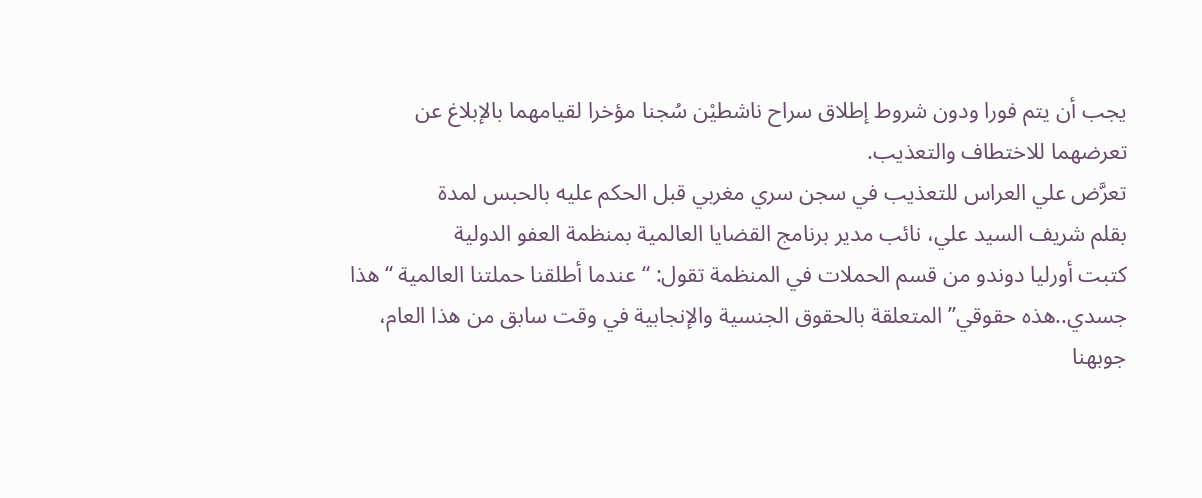يجب أن يتم فورا ودون شروط إطلاق سراح ناشطيْن سُجنا مؤخرا لقيامهما بالإبلاغ عن تعرضهما للاختطاف والتعذيب.
تعرَّض علي العراس للتعذيب في سجن سري مغربي قبل الحكم عليه بالحبس لمدة
بقلم شريف السيد علي، نائب مدير برنامج القضايا العالمية بمنظمة العفو الدولية
كتبت أورليا دوندو من قسم الحملات في المنظمة تقول: “عندما أطلقنا حملتنا العالمية “هذا جسدي..هذه حقوقي” المتعلقة بالحقوق الجنسية والإنجابية في وقت سابق من هذا العام، جوبهنا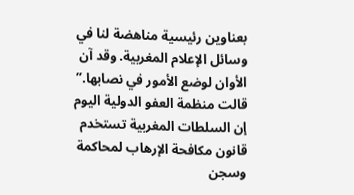بعناوين رئيسية مناهضة لنا في وسائل الإعلام المغربية. وقد آن الأوان لوضع الأمور في نصابها.”
قالت منظمة العفو الدولية اليوم إن السلطات المغربية تستخدم قانون مكافحة الإرهاب لمحاكمة وسجن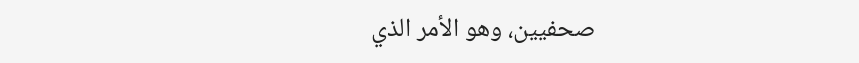صحفيين، وهو الأمر الذي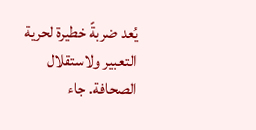يُعد ضربةً خطيرة لحرية التعبير ولاستقلال الصحافة. جاء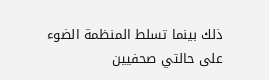ذلك بينما تسلط المنظمة الضوء على حالتي صحفيين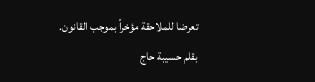تعرضا للملاحقة مؤخراً بموجب القانون.
بقلم حسيبة حاج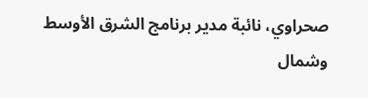صحراوي، نائبة مدير برنامج الشرق الأوسط وشمال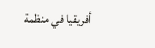أفريقيا في منظمة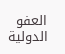العفو الدولية